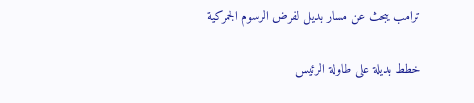ترامب يبحث عن مسار بديل لفرض الرسوم الجمركية

خطط بديلة على طاولة الرئيس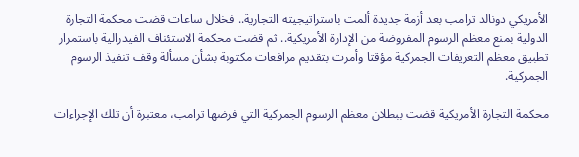الأمريكي دونالد ترامب بعد أزمة جديدة ألمت باستراتيجيته التجارية.. فخلال ساعات قضت محكمة التجارة الدولية بمنع معظم الرسوم المفروضة من الإدارة الأمريكية.. ثم قضت محكمة الاستئناف الفيدرالية باستمرار تطبيق معظم التعريفات الجمركية مؤقتا وأمرت بتقديم مرافعات مكتوبة بشأن مسألة وقف تنفيذ الرسوم الجمركية.

محكمة التجارة الأمريكية قضت ببطلان معظم الرسوم الجمركية التي فرضها ترامب، معتبرة أن تلك الإجراءات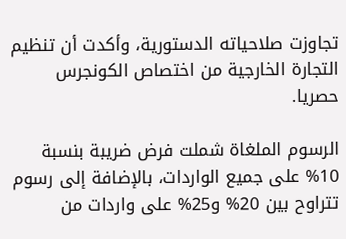تجاوزت صلاحياته الدستورية، وأكدت أن تنظيم التجارة الخارجية من اختصاص الكونجرس حصريا.

الرسوم الملغاة شملت فرض ضريبة بنسبة 10% على جميع الواردات، بالإضافة إلى رسوم تتراوح بين 20% و25% على واردات من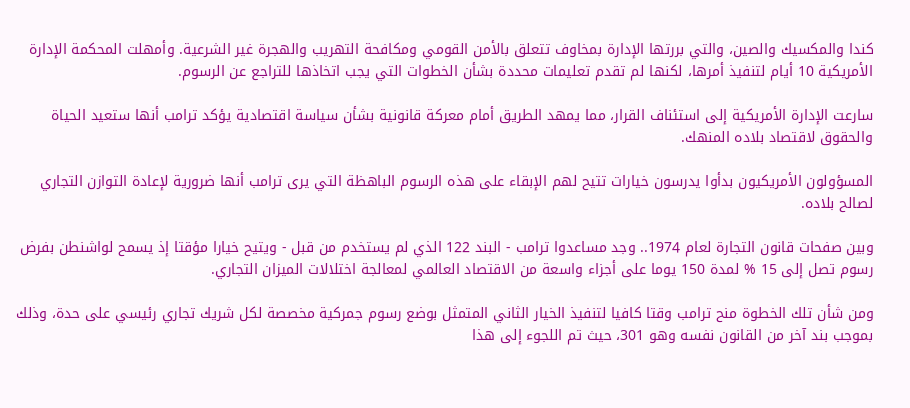كندا والمكسيك والصين، والتي بررتها الإدارة بمخاوف تتعلق بالأمن القومي ومكافحة التهريب والهجرة غير الشرعية. وأمهلت المحكمة الإدارة الأمريكية 10 أيام لتنفيذ أمرها، لكنها لم تقدم تعليمات محددة بشأن الخطوات التي يجب اتخاذها للتراجع عن الرسوم.

سارعت الإدارة الأمريكية إلى استئناف القرار، مما يمهد الطريق أمام معركة قانونية بشأن سياسة اقتصادية يؤكد ترامب أنها ستعيد الحياة والحقوق لاقتصاد بلاده المنهك.

المسؤولون الأمريكيون بدأوا يدرسون خيارات تتيح لهم الإبقاء على هذه الرسوم الباهظة التي يرى ترامب أنها ضرورية لإعادة التوازن التجاري لصالح بلاده.

وبين صفحات قانون التجارة لعام 1974.. وجد مساعدوا ترامب - البند 122 الذي لم يستخدم من قبل - ويتيح خيارا مؤقتا إذ يسمح لواشنطن بفرض رسوم تصل إلى 15 % لمدة 150 يوما على أجزاء واسعة من الاقتصاد العالمي لمعالجة اختلالات الميزان التجاري.

ومن شأن تلك الخطوة منح ترامب وقتا كافيا لتنفيذ الخيار الثاني المتمثل بوضع رسوم جمركية مخصصة لكل شريك تجاري رئيسي على حدة، وذلك بموجب بند آخر من القانون نفسه وهو 301، حيث تم اللجوء إلى هذا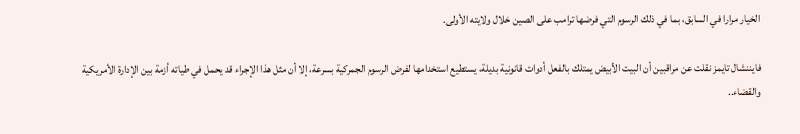الخيار مرارا في السابق، بما في ذلك الرسوم التي فرضها ترامب على الصين خلال ولايته الأولى.

فايننشال تايمز نقلت عن مراقبين أن البيت الأبيض يمتلك بالفعل أدوات قانونية بديلة، يستطيع استخدامها لفرض الرسوم الجمركية بسرعة، إلا أن مثل هذا الإجراء قد يحمل في طياته أزمة بين الإدارة الأمريكية والقضاء..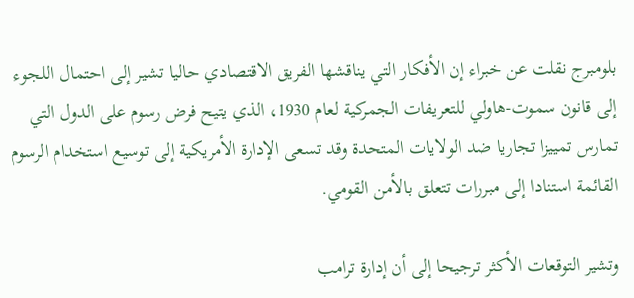بلومبرج نقلت عن خبراء إن الأفكار التي يناقشها الفريق الاقتصادي حاليا تشير إلى احتمال اللجوء إلى قانون سموت-هاولي للتعريفات الجمركية لعام 1930، الذي يتيح فرض رسوم على الدول التي تمارس تمييزا تجاريا ضد الولايات المتحدة وقد تسعى الإدارة الأمريكية إلى توسيع استخدام الرسوم القائمة استنادا إلى مبررات تتعلق بالأمن القومي.

وتشير التوقعات الأكثر ترجيحا إلى أن إدارة ترامب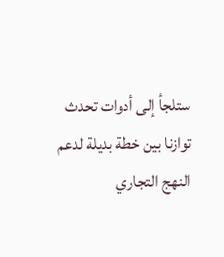ستلجأ إلى أدوات تحدث توازنا بين خطة بديلة لدعم النهج التجاري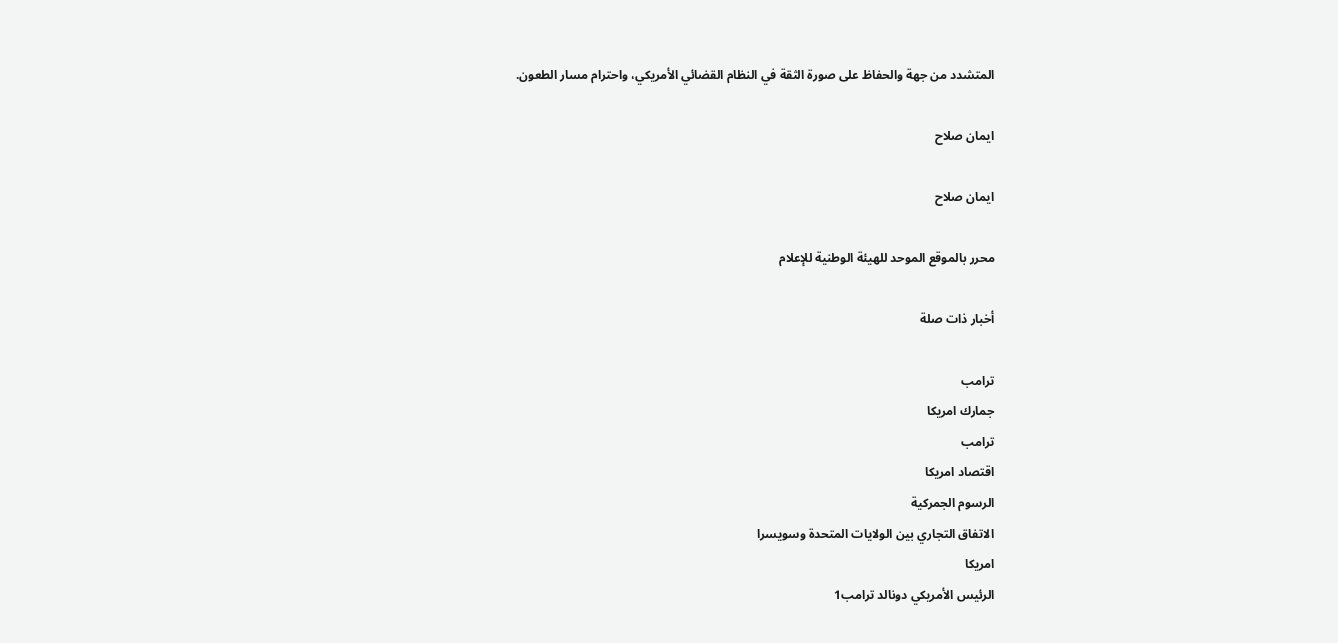المتشدد من جهة والحفاظ على صورة الثقة في النظام القضائي الأمريكي، واحترام مسار الطعون.

ايمان صلاح

ايمان صلاح

محرر بالموقع الموحد للهيئة الوطنية للإعلام

أخبار ذات صلة

ترامب
جمارك امريكا
ترامب
اقتصاد امريكا
الرسوم الجمركية
الاتفاق التجاري بين الولايات المتحدة وسويسرا
امريكا
الرئيس الأمريكي دونالد ترامب1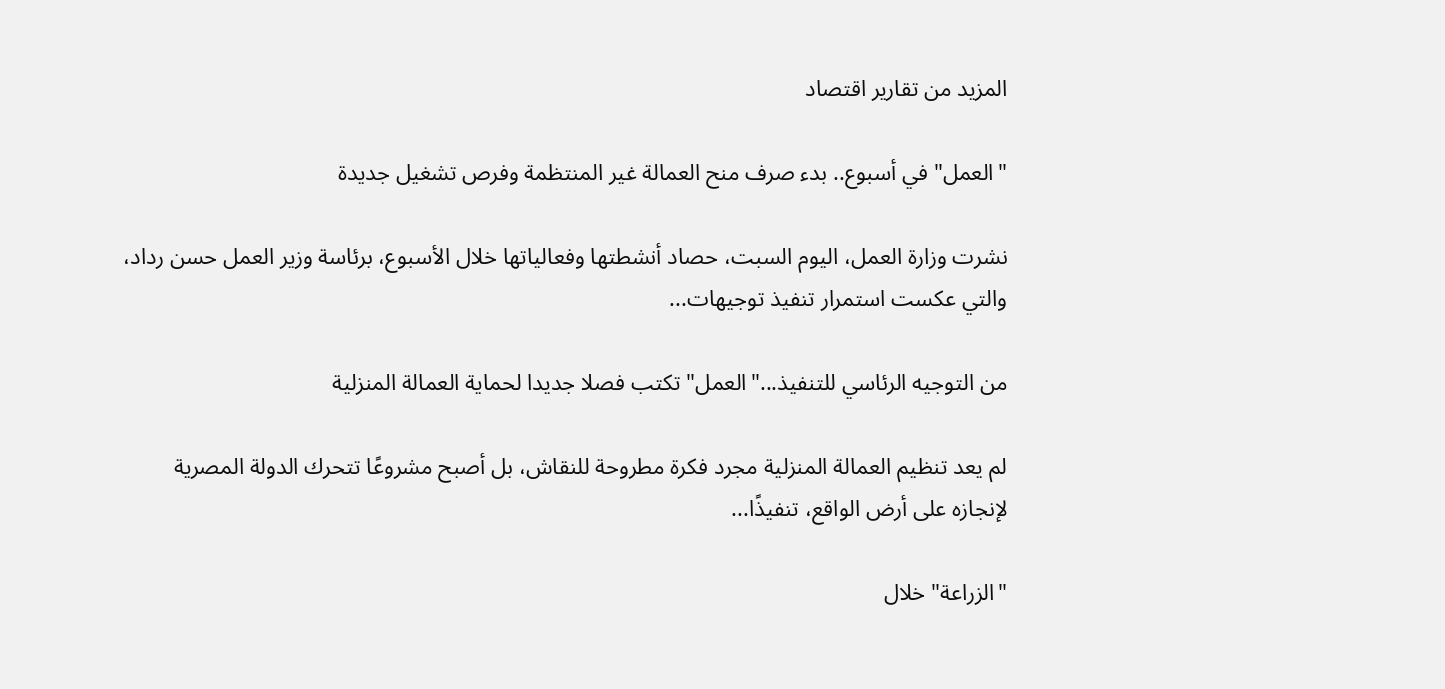المزيد من تقارير اقتصاد

"العمل" في أسبوع.. بدء صرف منح العمالة غير المنتظمة وفرص تشغيل جديدة

نشرت وزارة العمل، اليوم السبت، حصاد أنشطتها وفعالياتها خلال الأسبوع، برئاسة وزير العمل حسن رداد، والتي عكست استمرار تنفيذ توجيهات...

من التوجيه الرئاسي للتنفيذ..."العمل" تكتب فصلا جديدا لحماية العمالة المنزلية

لم يعد تنظيم العمالة المنزلية مجرد فكرة مطروحة للنقاش، بل أصبح مشروعًا تتحرك الدولة المصرية لإنجازه على أرض الواقع، تنفيذًا...

"الزراعة" خلال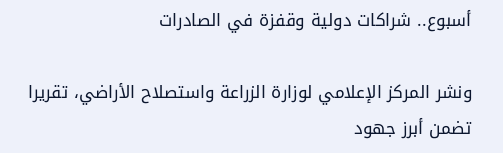أسبوع.. شراكات دولية وقفزة في الصادرات

ونشر المركز الإعلامي لوزارة الزراعة واستصلاح الأراضي، تقريرا تضمن أبرز جهود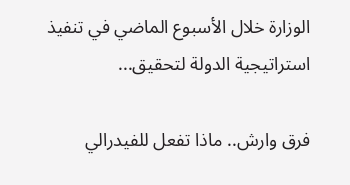الوزارة خلال الأسبوع الماضي في تنفيذ استراتيجية الدولة لتحقيق...

فرق وارش.. ماذا تفعل للفيدرالي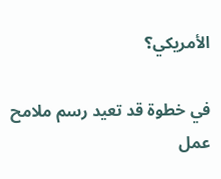الأمريكي؟

في خطوة قد تعيد رسم ملامح عمل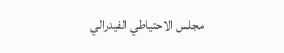مجلس الاحتياطي الفيدرالي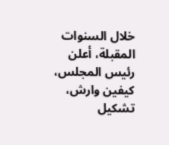خلال السنوات المقبلة، أعلن رئيس المجلس، كيفين وارش، تشكيل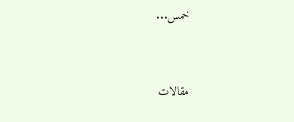خمس...


مقالات